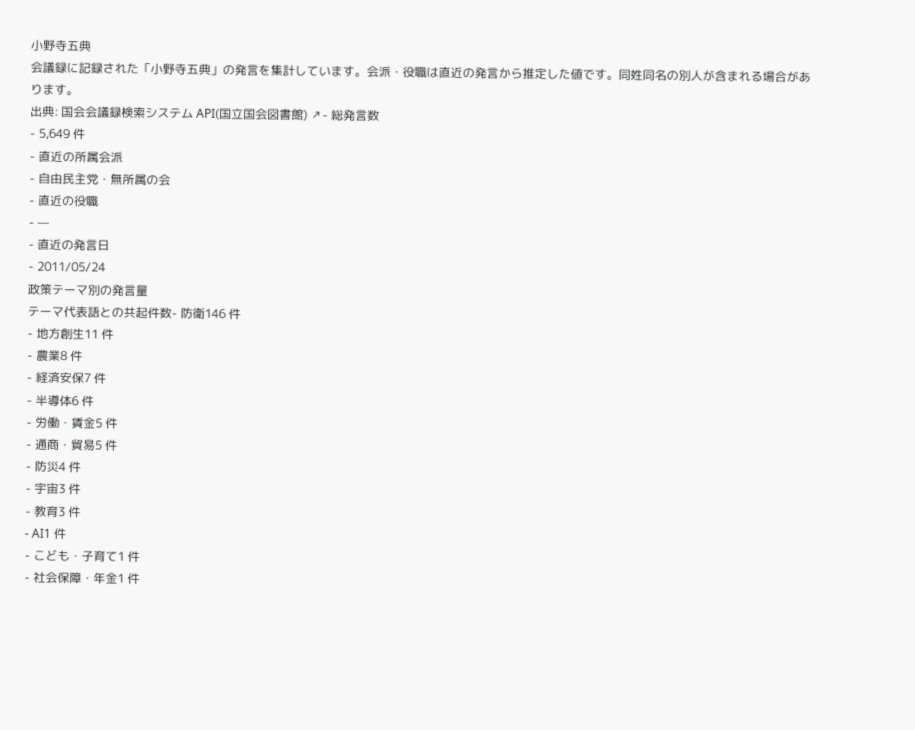小野寺五典
会議録に記録された「小野寺五典」の発言を集計しています。会派・役職は直近の発言から推定した値です。同姓同名の別人が含まれる場合があります。
出典: 国会会議録検索システム API(国立国会図書館) ↗- 総発言数
- 5,649 件
- 直近の所属会派
- 自由民主党・無所属の会
- 直近の役職
- —
- 直近の発言日
- 2011/05/24
政策テーマ別の発言量
テーマ代表語との共起件数- 防衛146 件
- 地方創生11 件
- 農業8 件
- 経済安保7 件
- 半導体6 件
- 労働・賃金5 件
- 通商・貿易5 件
- 防災4 件
- 宇宙3 件
- 教育3 件
- AI1 件
- こども・子育て1 件
- 社会保障・年金1 件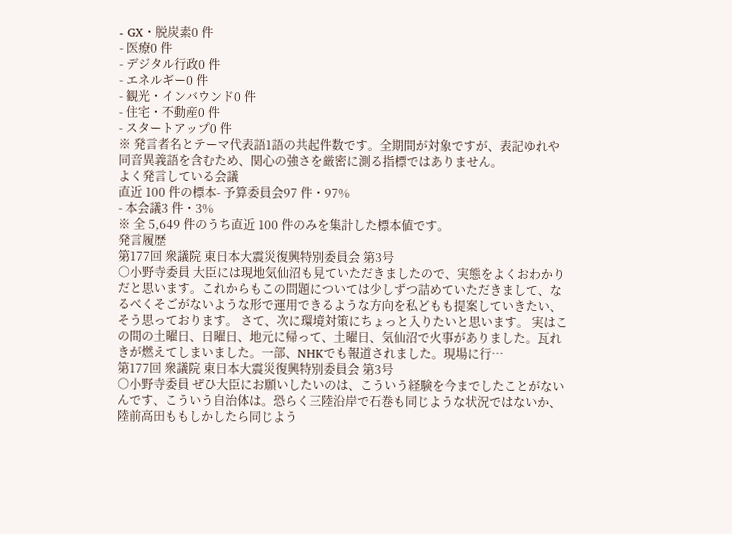- GX・脱炭素0 件
- 医療0 件
- デジタル行政0 件
- エネルギー0 件
- 観光・インバウンド0 件
- 住宅・不動産0 件
- スタートアップ0 件
※ 発言者名とテーマ代表語1語の共起件数です。全期間が対象ですが、表記ゆれや 同音異義語を含むため、関心の強さを厳密に測る指標ではありません。
よく発言している会議
直近 100 件の標本- 予算委員会97 件・97%
- 本会議3 件・3%
※ 全 5,649 件のうち直近 100 件のみを集計した標本値です。
発言履歴
第177回 衆議院 東日本大震災復興特別委員会 第3号
○小野寺委員 大臣には現地気仙沼も見ていただきましたので、実態をよくおわかりだと思います。これからもこの問題については少しずつ詰めていただきまして、なるべくそごがないような形で運用できるような方向を私どもも提案していきたい、そう思っております。 さて、次に環境対策にちょっと入りたいと思います。 実はこの間の土曜日、日曜日、地元に帰って、土曜日、気仙沼で火事がありました。瓦れきが燃えてしまいました。一部、NHKでも報道されました。現場に行…
第177回 衆議院 東日本大震災復興特別委員会 第3号
○小野寺委員 ぜひ大臣にお願いしたいのは、こういう経験を今までしたことがないんです、こういう自治体は。恐らく三陸沿岸で石巻も同じような状況ではないか、陸前高田ももしかしたら同じよう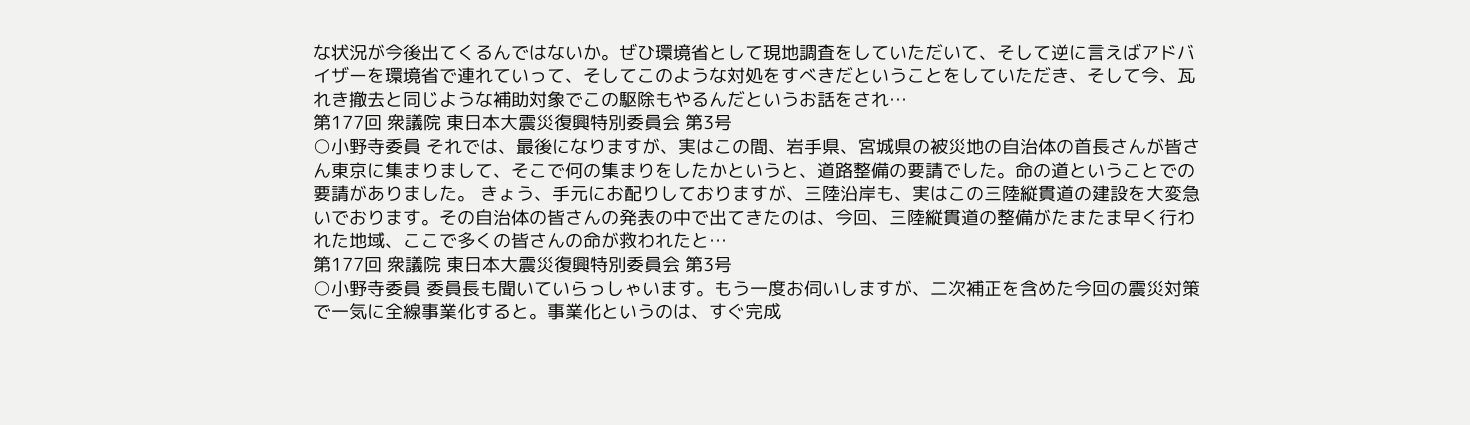な状況が今後出てくるんではないか。ぜひ環境省として現地調査をしていただいて、そして逆に言えばアドバイザーを環境省で連れていって、そしてこのような対処をすべきだということをしていただき、そして今、瓦れき撤去と同じような補助対象でこの駆除もやるんだというお話をされ…
第177回 衆議院 東日本大震災復興特別委員会 第3号
○小野寺委員 それでは、最後になりますが、実はこの間、岩手県、宮城県の被災地の自治体の首長さんが皆さん東京に集まりまして、そこで何の集まりをしたかというと、道路整備の要請でした。命の道ということでの要請がありました。 きょう、手元にお配りしておりますが、三陸沿岸も、実はこの三陸縦貫道の建設を大変急いでおります。その自治体の皆さんの発表の中で出てきたのは、今回、三陸縦貫道の整備がたまたま早く行われた地域、ここで多くの皆さんの命が救われたと…
第177回 衆議院 東日本大震災復興特別委員会 第3号
○小野寺委員 委員長も聞いていらっしゃいます。もう一度お伺いしますが、二次補正を含めた今回の震災対策で一気に全線事業化すると。事業化というのは、すぐ完成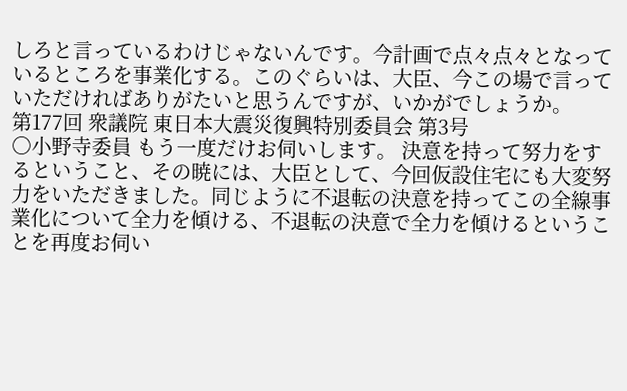しろと言っているわけじゃないんです。今計画で点々点々となっているところを事業化する。このぐらいは、大臣、今この場で言っていただければありがたいと思うんですが、いかがでしょうか。
第177回 衆議院 東日本大震災復興特別委員会 第3号
○小野寺委員 もう一度だけお伺いします。 決意を持って努力をするということ、その暁には、大臣として、今回仮設住宅にも大変努力をいただきました。同じように不退転の決意を持ってこの全線事業化について全力を傾ける、不退転の決意で全力を傾けるということを再度お伺い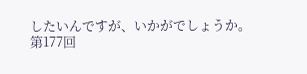したいんですが、いかがでしょうか。
第177回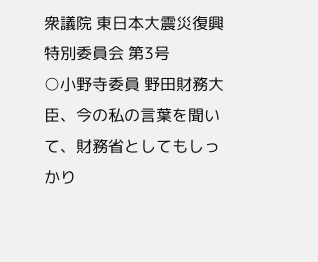衆議院 東日本大震災復興特別委員会 第3号
○小野寺委員 野田財務大臣、今の私の言葉を聞いて、財務省としてもしっかり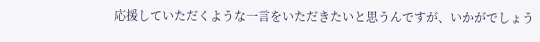応援していただくような一言をいただきたいと思うんですが、いかがでしょう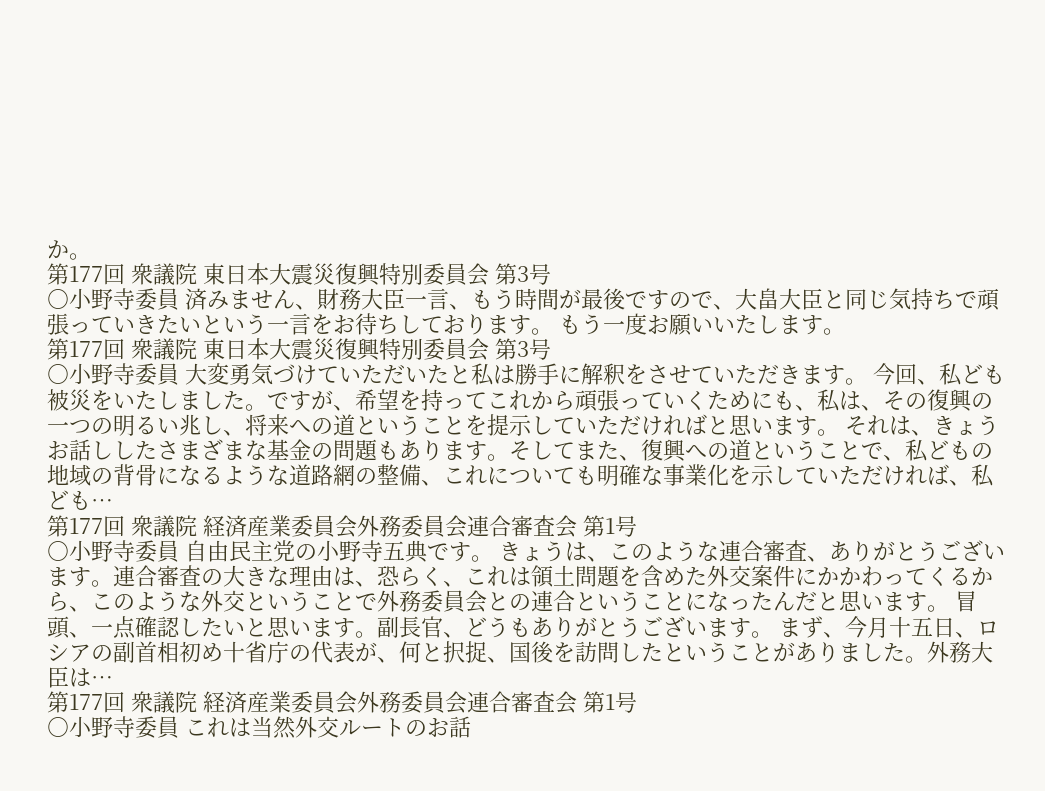か。
第177回 衆議院 東日本大震災復興特別委員会 第3号
○小野寺委員 済みません、財務大臣一言、もう時間が最後ですので、大畠大臣と同じ気持ちで頑張っていきたいという一言をお待ちしております。 もう一度お願いいたします。
第177回 衆議院 東日本大震災復興特別委員会 第3号
○小野寺委員 大変勇気づけていただいたと私は勝手に解釈をさせていただきます。 今回、私ども被災をいたしました。ですが、希望を持ってこれから頑張っていくためにも、私は、その復興の一つの明るい兆し、将来への道ということを提示していただければと思います。 それは、きょうお話ししたさまざまな基金の問題もあります。そしてまた、復興への道ということで、私どもの地域の背骨になるような道路網の整備、これについても明確な事業化を示していただければ、私ども…
第177回 衆議院 経済産業委員会外務委員会連合審査会 第1号
○小野寺委員 自由民主党の小野寺五典です。 きょうは、このような連合審査、ありがとうございます。連合審査の大きな理由は、恐らく、これは領土問題を含めた外交案件にかかわってくるから、このような外交ということで外務委員会との連合ということになったんだと思います。 冒頭、一点確認したいと思います。副長官、どうもありがとうございます。 まず、今月十五日、ロシアの副首相初め十省庁の代表が、何と択捉、国後を訪問したということがありました。外務大臣は…
第177回 衆議院 経済産業委員会外務委員会連合審査会 第1号
○小野寺委員 これは当然外交ルートのお話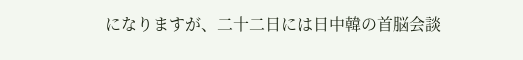になりますが、二十二日には日中韓の首脳会談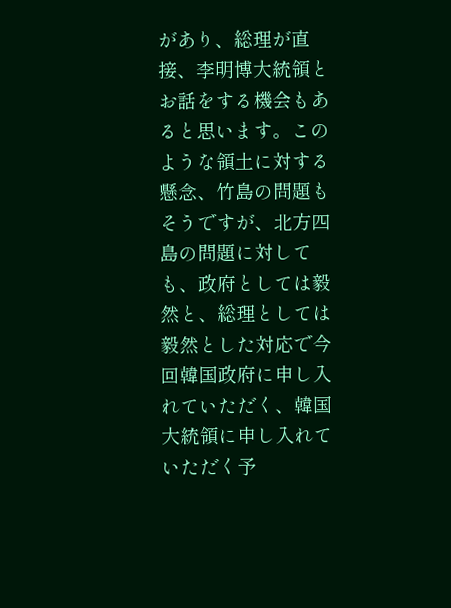があり、総理が直接、李明博大統領とお話をする機会もあると思います。このような領土に対する懸念、竹島の問題もそうですが、北方四島の問題に対しても、政府としては毅然と、総理としては毅然とした対応で今回韓国政府に申し入れていただく、韓国大統領に申し入れていただく予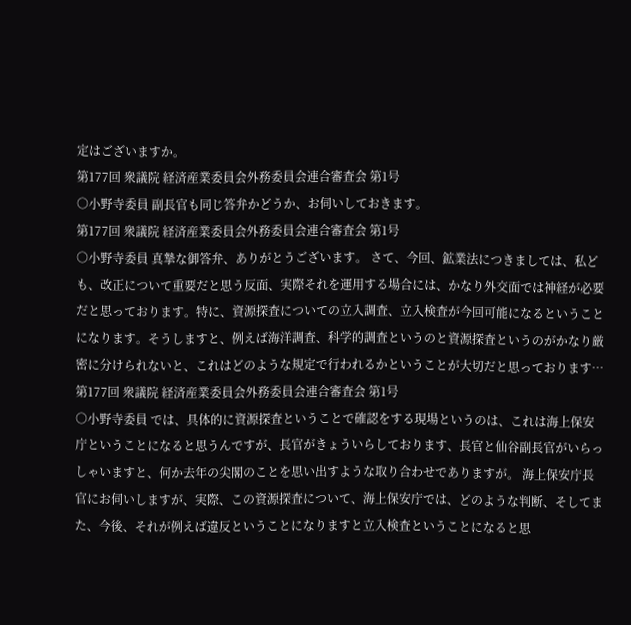定はございますか。
第177回 衆議院 経済産業委員会外務委員会連合審査会 第1号
○小野寺委員 副長官も同じ答弁かどうか、お伺いしておきます。
第177回 衆議院 経済産業委員会外務委員会連合審査会 第1号
○小野寺委員 真摯な御答弁、ありがとうございます。 さて、今回、鉱業法につきましては、私ども、改正について重要だと思う反面、実際それを運用する場合には、かなり外交面では神経が必要だと思っております。特に、資源探査についての立入調査、立入検査が今回可能になるということになります。そうしますと、例えば海洋調査、科学的調査というのと資源探査というのがかなり厳密に分けられないと、これはどのような規定で行われるかということが大切だと思っております…
第177回 衆議院 経済産業委員会外務委員会連合審査会 第1号
○小野寺委員 では、具体的に資源探査ということで確認をする現場というのは、これは海上保安庁ということになると思うんですが、長官がきょういらしております、長官と仙谷副長官がいらっしゃいますと、何か去年の尖閣のことを思い出すような取り合わせでありますが。 海上保安庁長官にお伺いしますが、実際、この資源探査について、海上保安庁では、どのような判断、そしてまた、今後、それが例えば違反ということになりますと立入検査ということになると思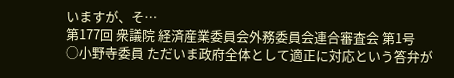いますが、そ…
第177回 衆議院 経済産業委員会外務委員会連合審査会 第1号
○小野寺委員 ただいま政府全体として適正に対応という答弁が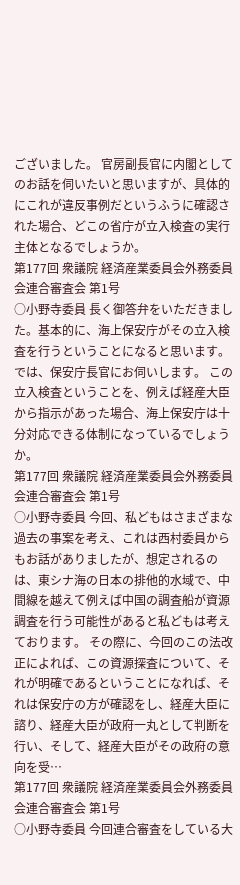ございました。 官房副長官に内閣としてのお話を伺いたいと思いますが、具体的にこれが違反事例だというふうに確認された場合、どこの省庁が立入検査の実行主体となるでしょうか。
第177回 衆議院 経済産業委員会外務委員会連合審査会 第1号
○小野寺委員 長く御答弁をいただきました。基本的に、海上保安庁がその立入検査を行うということになると思います。 では、保安庁長官にお伺いします。 この立入検査ということを、例えば経産大臣から指示があった場合、海上保安庁は十分対応できる体制になっているでしょうか。
第177回 衆議院 経済産業委員会外務委員会連合審査会 第1号
○小野寺委員 今回、私どもはさまざまな過去の事案を考え、これは西村委員からもお話がありましたが、想定されるのは、東シナ海の日本の排他的水域で、中間線を越えて例えば中国の調査船が資源調査を行う可能性があると私どもは考えております。 その際に、今回のこの法改正によれば、この資源探査について、それが明確であるということになれば、それは保安庁の方が確認をし、経産大臣に諮り、経産大臣が政府一丸として判断を行い、そして、経産大臣がその政府の意向を受…
第177回 衆議院 経済産業委員会外務委員会連合審査会 第1号
○小野寺委員 今回連合審査をしている大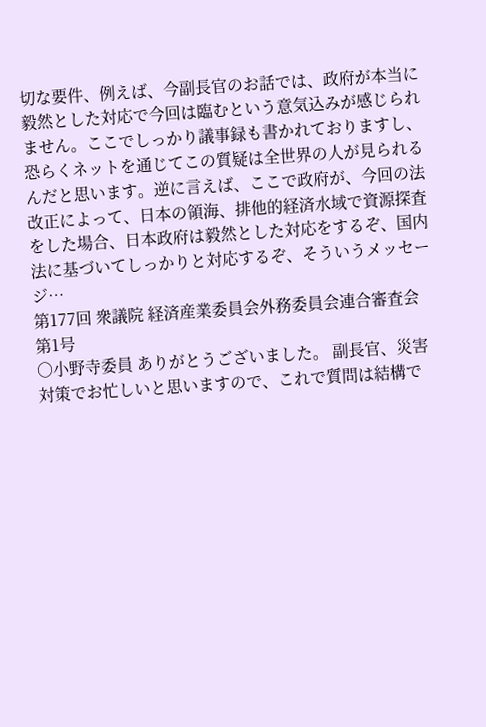切な要件、例えば、今副長官のお話では、政府が本当に毅然とした対応で今回は臨むという意気込みが感じられません。ここでしっかり議事録も書かれておりますし、恐らくネットを通じてこの質疑は全世界の人が見られるんだと思います。逆に言えば、ここで政府が、今回の法改正によって、日本の領海、排他的経済水域で資源探査をした場合、日本政府は毅然とした対応をするぞ、国内法に基づいてしっかりと対応するぞ、そういうメッセージ…
第177回 衆議院 経済産業委員会外務委員会連合審査会 第1号
○小野寺委員 ありがとうございました。 副長官、災害対策でお忙しいと思いますので、これで質問は結構で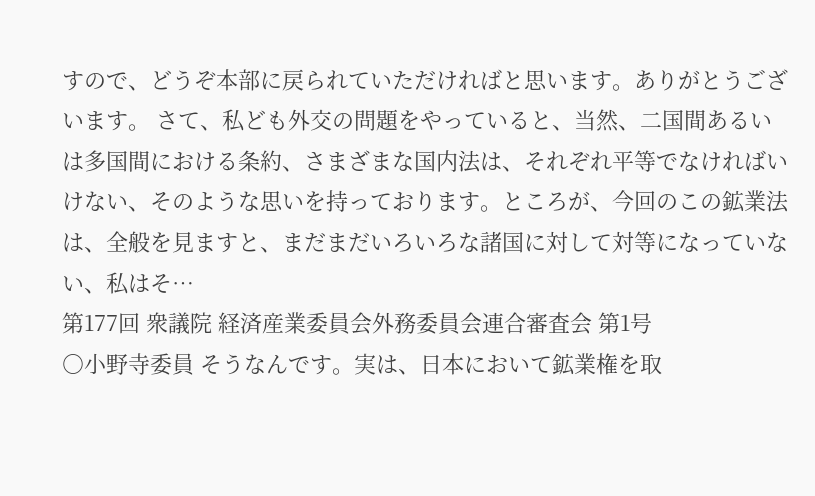すので、どうぞ本部に戻られていただければと思います。ありがとうございます。 さて、私ども外交の問題をやっていると、当然、二国間あるいは多国間における条約、さまざまな国内法は、それぞれ平等でなければいけない、そのような思いを持っております。ところが、今回のこの鉱業法は、全般を見ますと、まだまだいろいろな諸国に対して対等になっていない、私はそ…
第177回 衆議院 経済産業委員会外務委員会連合審査会 第1号
○小野寺委員 そうなんです。実は、日本において鉱業権を取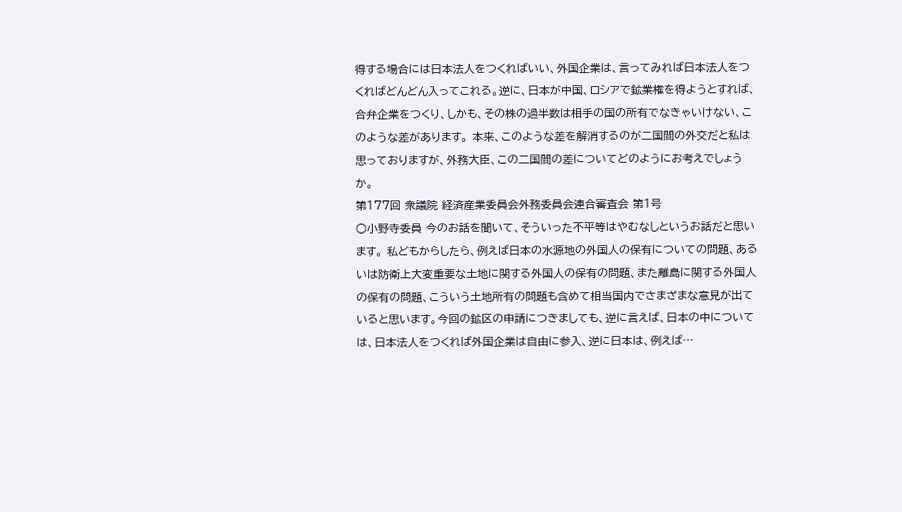得する場合には日本法人をつくればいい、外国企業は、言ってみれば日本法人をつくればどんどん入ってこれる。逆に、日本が中国、ロシアで鉱業権を得ようとすれば、合弁企業をつくり、しかも、その株の過半数は相手の国の所有でなきゃいけない、このような差があります。 本来、このような差を解消するのが二国間の外交だと私は思っておりますが、外務大臣、この二国間の差についてどのようにお考えでしょうか。
第177回 衆議院 経済産業委員会外務委員会連合審査会 第1号
○小野寺委員 今のお話を聞いて、そういった不平等はやむなしというお話だと思います。 私どもからしたら、例えば日本の水源地の外国人の保有についての問題、あるいは防衛上大変重要な土地に関する外国人の保有の問題、また離島に関する外国人の保有の問題、こういう土地所有の問題も含めて相当国内でさまざまな意見が出ていると思います。今回の鉱区の申請につきましても、逆に言えば、日本の中については、日本法人をつくれば外国企業は自由に参入、逆に日本は、例えば…